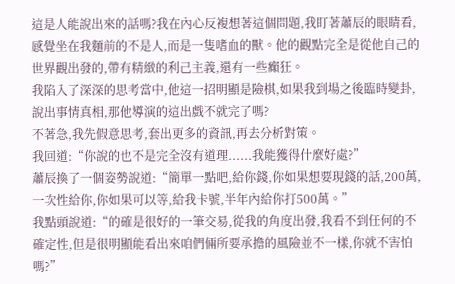這是人能說出來的話嗎?我在內心反複想著這個問題,我盯著蕭辰的眼睛看,感覺坐在我麵前的不是人,而是一隻嗜血的獸。他的觀點完全是從他自己的世界觀出發的,帶有精緻的利己主義,還有一些癲狂。
我陷入了深深的思考當中,他這一招明顯是險棋,如果我到場之後臨時變卦,說出事情真相,那他導演的這出戲不就完了嗎?
不著急,我先假意思考,套出更多的資訊,再去分析對策。
我回道:“你說的也不是完全沒有道理......我能獲得什麼好處?”
蕭辰換了一個姿勢說道:“簡單一點吧,給你錢,你如果想要現錢的話,200萬,一次性給你,你如果可以等,給我卡號,半年內給你打500萬。”
我點頭說道:“的確是很好的一筆交易,從我的角度出發,我看不到任何的不確定性,但是很明顯能看出來咱們倆所要承擔的風險並不一樣,你就不害怕嗎?”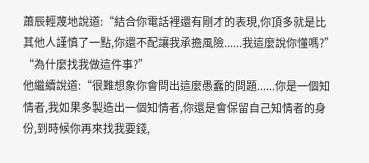蕭辰輕蔑地說道:“結合你電話裡還有剛才的表現,你頂多就是比其他人謹慎了一點,你還不配讓我承擔風險......我這麼說你懂嗎?”
“為什麼找我做這件事?”
他繼續說道:“很難想象你會問出這麼愚蠢的問題......你是一個知情者,我如果多製造出一個知情者,你還是會保留自己知情者的身份,到時候你再來找我要錢,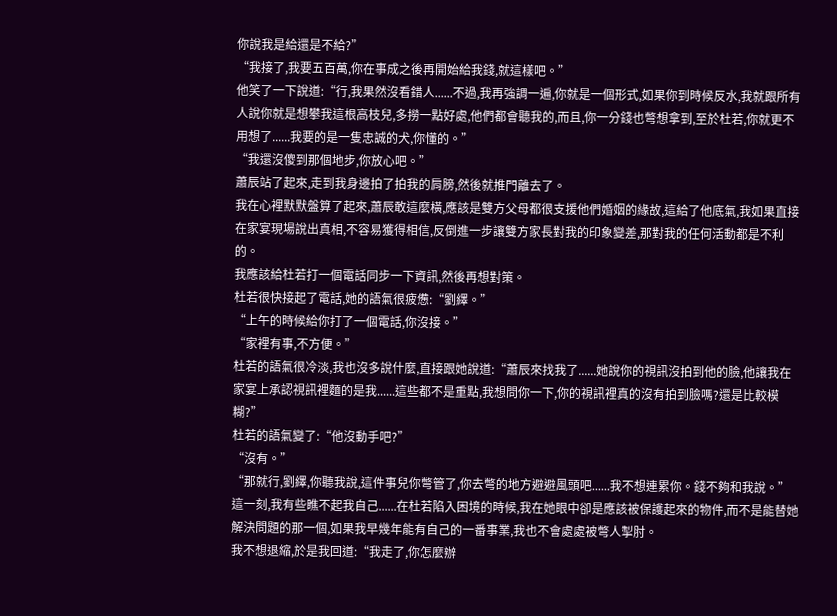你說我是給還是不給?”
“我接了,我要五百萬,你在事成之後再開始給我錢,就這樣吧。”
他笑了一下說道:“行,我果然沒看錯人......不過,我再強調一遍,你就是一個形式,如果你到時候反水,我就跟所有人說你就是想攀我這根高枝兒,多撈一點好處,他們都會聽我的,而且,你一分錢也彆想拿到,至於杜若,你就更不用想了......我要的是一隻忠誠的犬,你懂的。”
“我還沒傻到那個地步,你放心吧。”
蕭辰站了起來,走到我身邊拍了拍我的肩膀,然後就推門離去了。
我在心裡默默盤算了起來,蕭辰敢這麼橫,應該是雙方父母都很支援他們婚姻的緣故,這給了他底氣,我如果直接在家宴現場說出真相,不容易獲得相信,反倒進一步讓雙方家長對我的印象變差,那對我的任何活動都是不利的。
我應該給杜若打一個電話同步一下資訊,然後再想對策。
杜若很快接起了電話,她的語氣很疲憊:“劉繹。”
“上午的時候給你打了一個電話,你沒接。”
“家裡有事,不方便。”
杜若的語氣很冷淡,我也沒多說什麼,直接跟她說道:“蕭辰來找我了......她說你的視訊沒拍到他的臉,他讓我在家宴上承認視訊裡麵的是我......這些都不是重點,我想問你一下,你的視訊裡真的沒有拍到臉嗎?還是比較模糊?”
杜若的語氣變了:“他沒動手吧?”
“沒有。”
“那就行,劉繹,你聽我說,這件事兒你彆管了,你去彆的地方避避風頭吧......我不想連累你。錢不夠和我說。”
這一刻,我有些瞧不起我自己......在杜若陷入困境的時候,我在她眼中卻是應該被保護起來的物件,而不是能替她解決問題的那一個,如果我早幾年能有自己的一番事業,我也不會處處被彆人掣肘。
我不想退縮,於是我回道:“我走了,你怎麼辦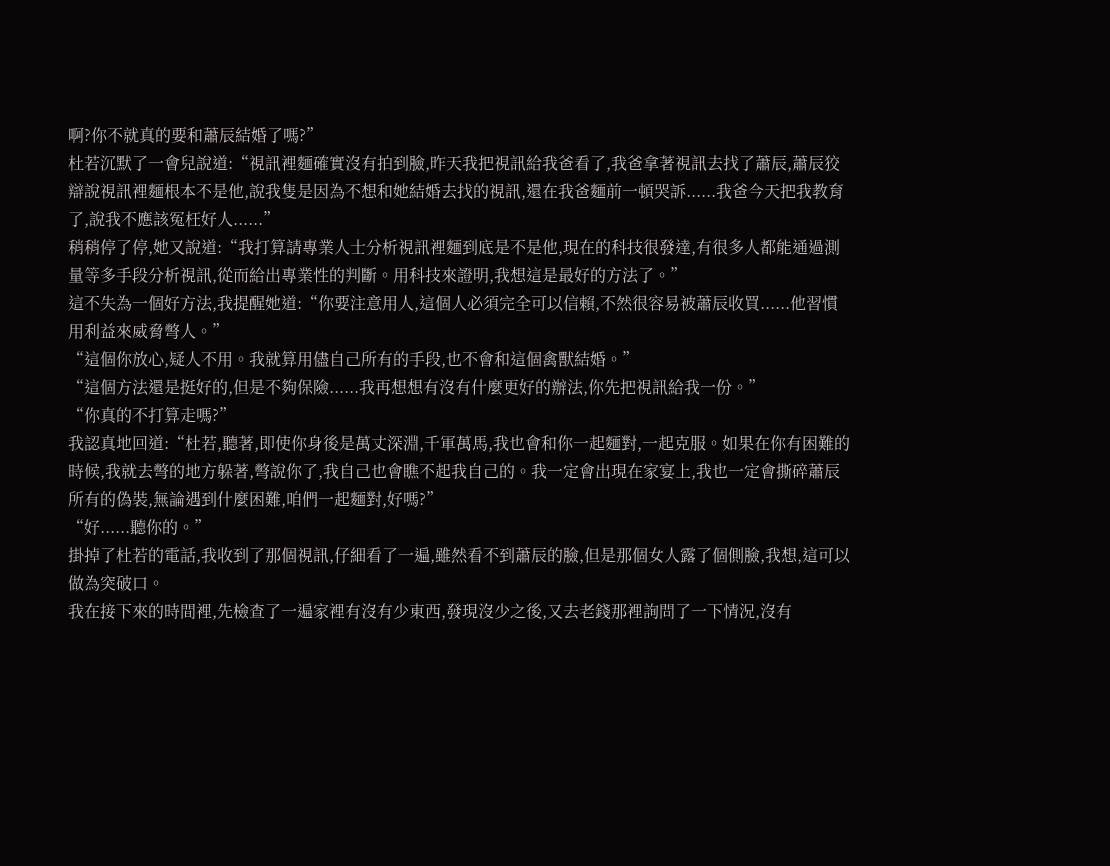啊?你不就真的要和蕭辰結婚了嗎?”
杜若沉默了一會兒說道:“視訊裡麵確實沒有拍到臉,昨天我把視訊給我爸看了,我爸拿著視訊去找了蕭辰,蕭辰狡辯說視訊裡麵根本不是他,說我隻是因為不想和她結婚去找的視訊,還在我爸麵前一頓哭訴......我爸今天把我教育了,說我不應該冤枉好人......”
稍稍停了停,她又說道:“我打算請專業人士分析視訊裡麵到底是不是他,現在的科技很發達,有很多人都能通過測量等多手段分析視訊,從而給出專業性的判斷。用科技來證明,我想這是最好的方法了。”
這不失為一個好方法,我提醒她道:“你要注意用人,這個人必須完全可以信賴,不然很容易被蕭辰收買......他習慣用利益來威脅彆人。”
“這個你放心,疑人不用。我就算用儘自己所有的手段,也不會和這個禽獸結婚。”
“這個方法還是挺好的,但是不夠保險......我再想想有沒有什麼更好的辦法,你先把視訊給我一份。”
“你真的不打算走嗎?”
我認真地回道:“杜若,聽著,即使你身後是萬丈深淵,千軍萬馬,我也會和你一起麵對,一起克服。如果在你有困難的時候,我就去彆的地方躲著,彆說你了,我自己也會瞧不起我自己的。我一定會出現在家宴上,我也一定會撕碎蕭辰所有的偽裝,無論遇到什麼困難,咱們一起麵對,好嗎?”
“好......聽你的。”
掛掉了杜若的電話,我收到了那個視訊,仔細看了一遍,雖然看不到蕭辰的臉,但是那個女人露了個側臉,我想,這可以做為突破口。
我在接下來的時間裡,先檢查了一遍家裡有沒有少東西,發現沒少之後,又去老錢那裡詢問了一下情況,沒有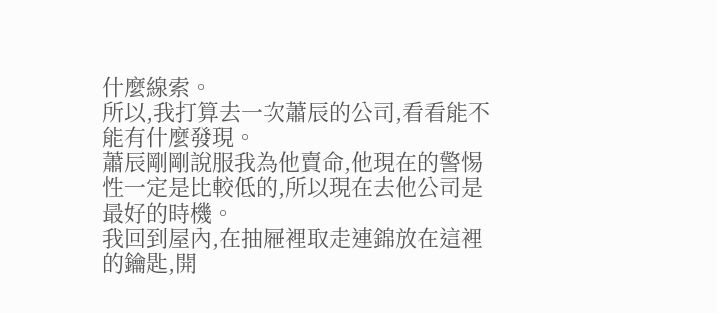什麼線索。
所以,我打算去一次蕭辰的公司,看看能不能有什麼發現。
蕭辰剛剛說服我為他賣命,他現在的警惕性一定是比較低的,所以現在去他公司是最好的時機。
我回到屋內,在抽屜裡取走連錦放在這裡的鑰匙,開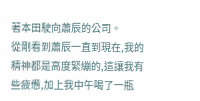著本田駛向蕭辰的公司。
從剛看到蕭辰一直到現在,我的精神都是高度緊繃的,這讓我有些疲憊,加上我中午喝了一瓶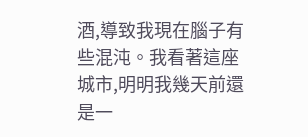酒,導致我現在腦子有些混沌。我看著這座城市,明明我幾天前還是一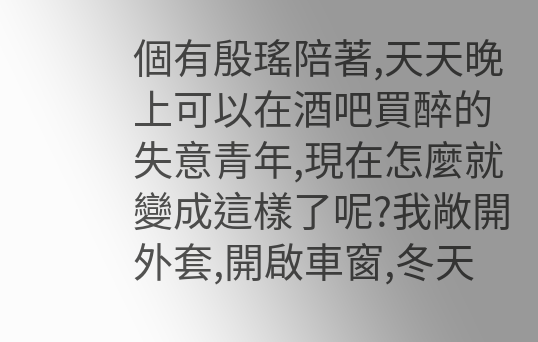個有殷瑤陪著,天天晚上可以在酒吧買醉的失意青年,現在怎麼就變成這樣了呢?我敞開外套,開啟車窗,冬天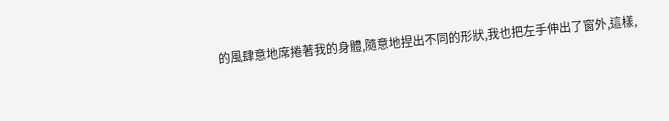的風肆意地席捲著我的身體,隨意地捏出不同的形狀,我也把左手伸出了窗外,這樣,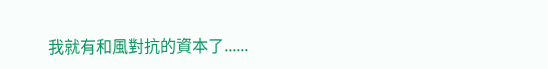我就有和風對抗的資本了......